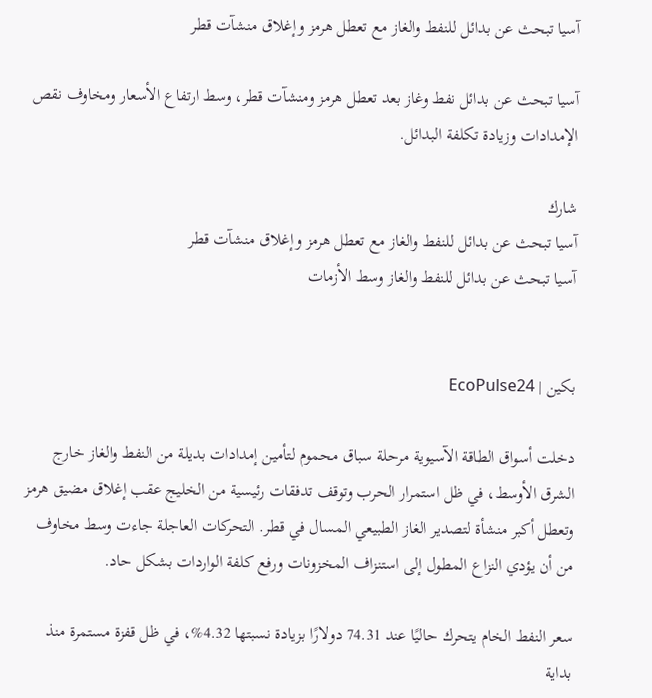آسيا تبحث عن بدائل للنفط والغاز مع تعطل هرمز وإغلاق منشآت قطر

آسيا تبحث عن بدائل نفط وغاز بعد تعطل هرمز ومنشآت قطر، وسط ارتفاع الأسعار ومخاوف نقص الإمدادات وزيادة تكلفة البدائل.

شارك
آسيا تبحث عن بدائل للنفط والغاز مع تعطل هرمز وإغلاق منشآت قطر
آسيا تبحث عن بدائل للنفط والغاز وسط الأزمات


بكين | EcoPulse24

دخلت أسواق الطاقة الآسيوية مرحلة سباق محموم لتأمين إمدادات بديلة من النفط والغاز خارج الشرق الأوسط، في ظل استمرار الحرب وتوقف تدفقات رئيسية من الخليج عقب إغلاق مضيق هرمز وتعطل أكبر منشأة لتصدير الغاز الطبيعي المسال في قطر. التحركات العاجلة جاءت وسط مخاوف من أن يؤدي النزاع المطول إلى استنزاف المخزونات ورفع كلفة الواردات بشكل حاد.

سعر النفط الخام يتحرك حاليًا عند 74.31 دولارًا بزيادة نسبتها 4.32%، في ظل قفزة مستمرة منذ بداية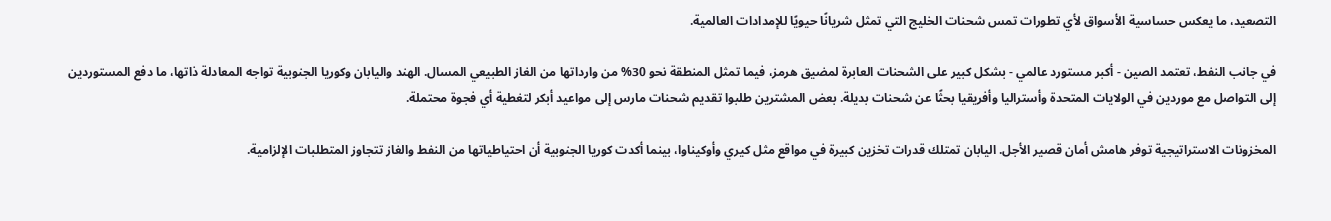التصعيد، ما يعكس حساسية الأسواق لأي تطورات تمس شحنات الخليج التي تمثل شريانًا حيويًا للإمدادات العالمية.

في جانب النفط، تعتمد الصين - أكبر مستورد عالمي - بشكل كبير على الشحنات العابرة لمضيق هرمز، فيما تمثل المنطقة نحو 30% من وارداتها من الغاز الطبيعي المسال. الهند واليابان وكوريا الجنوبية تواجه المعادلة ذاتها، ما دفع المستوردين إلى التواصل مع موردين في الولايات المتحدة وأستراليا وأفريقيا بحثًا عن شحنات بديلة. بعض المشترين طلبوا تقديم شحنات مارس إلى مواعيد أبكر لتغطية أي فجوة محتملة.

المخزونات الاستراتيجية توفر هامش أمان قصير الأجل. اليابان تمتلك قدرات تخزين كبيرة في مواقع مثل كيري وأوكيناوا، بينما أكدت كوريا الجنوبية أن احتياطياتها من النفط والغاز تتجاوز المتطلبات الإلزامية.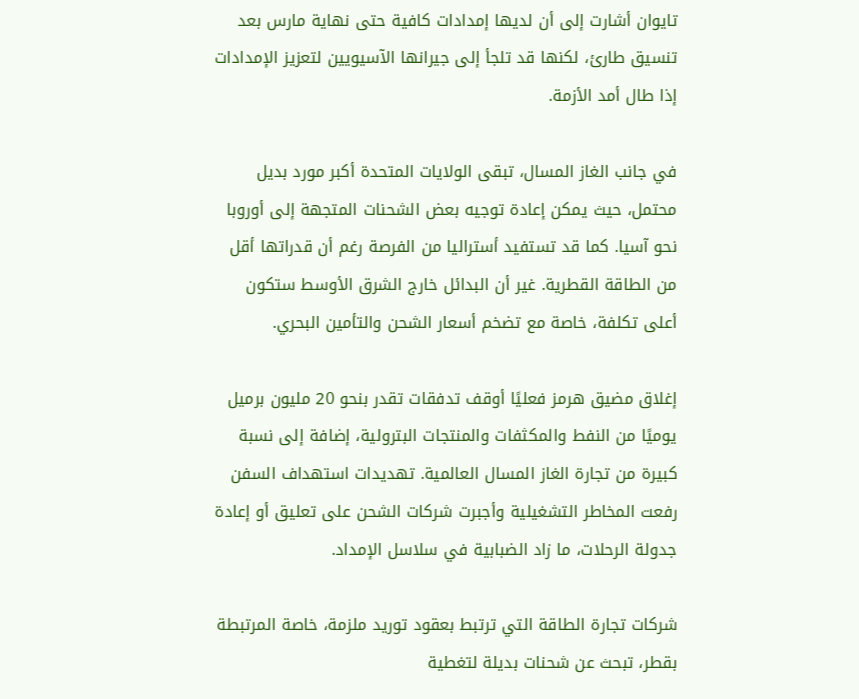تايوان أشارت إلى أن لديها إمدادات كافية حتى نهاية مارس بعد تنسيق طارئ، لكنها قد تلجأ إلى جيرانها الآسيويين لتعزيز الإمدادات إذا طال أمد الأزمة.

في جانب الغاز المسال، تبقى الولايات المتحدة أكبر مورد بديل محتمل، حيث يمكن إعادة توجيه بعض الشحنات المتجهة إلى أوروبا نحو آسيا. كما قد تستفيد أستراليا من الفرصة رغم أن قدراتها أقل من الطاقة القطرية. غير أن البدائل خارج الشرق الأوسط ستكون أعلى تكلفة، خاصة مع تضخم أسعار الشحن والتأمين البحري.

إغلاق مضيق هرمز فعليًا أوقف تدفقات تقدر بنحو 20 مليون برميل يوميًا من النفط والمكثفات والمنتجات البترولية، إضافة إلى نسبة كبيرة من تجارة الغاز المسال العالمية. تهديدات استهداف السفن رفعت المخاطر التشغيلية وأجبرت شركات الشحن على تعليق أو إعادة جدولة الرحلات، ما زاد الضبابية في سلاسل الإمداد.

شركات تجارة الطاقة التي ترتبط بعقود توريد ملزمة، خاصة المرتبطة بقطر، تبحث عن شحنات بديلة لتغطية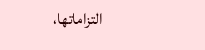التزاماتها،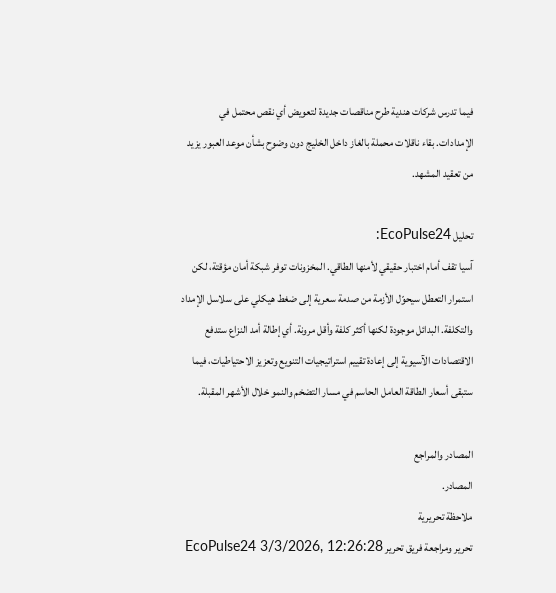فيما تدرس شركات هندية طرح مناقصات جديدة لتعويض أي نقص محتمل في الإمدادات. بقاء ناقلات محملة بالغاز داخل الخليج دون وضوح بشأن موعد العبور يزيد من تعقيد المشهد.

تحليل EcoPulse24:
آسيا تقف أمام اختبار حقيقي لأمنها الطاقي. المخزونات توفر شبكة أمان مؤقتة، لكن استمرار التعطل سيحوّل الأزمة من صدمة سعرية إلى ضغط هيكلي على سلاسل الإمداد والتكلفة. البدائل موجودة لكنها أكثر كلفة وأقل مرونة. أي إطالة أمد النزاع ستدفع الاقتصادات الآسيوية إلى إعادة تقييم استراتيجيات التنويع وتعزيز الاحتياطيات، فيما ستبقى أسعار الطاقة العامل الحاسم في مسار التضخم والنمو خلال الأشهر المقبلة.

المصادر والمراجع
المصادر.
ملاحظة تحريرية
تحرير ومراجعة فريق تحرير EcoPulse24 3/3/2026, 12:26:28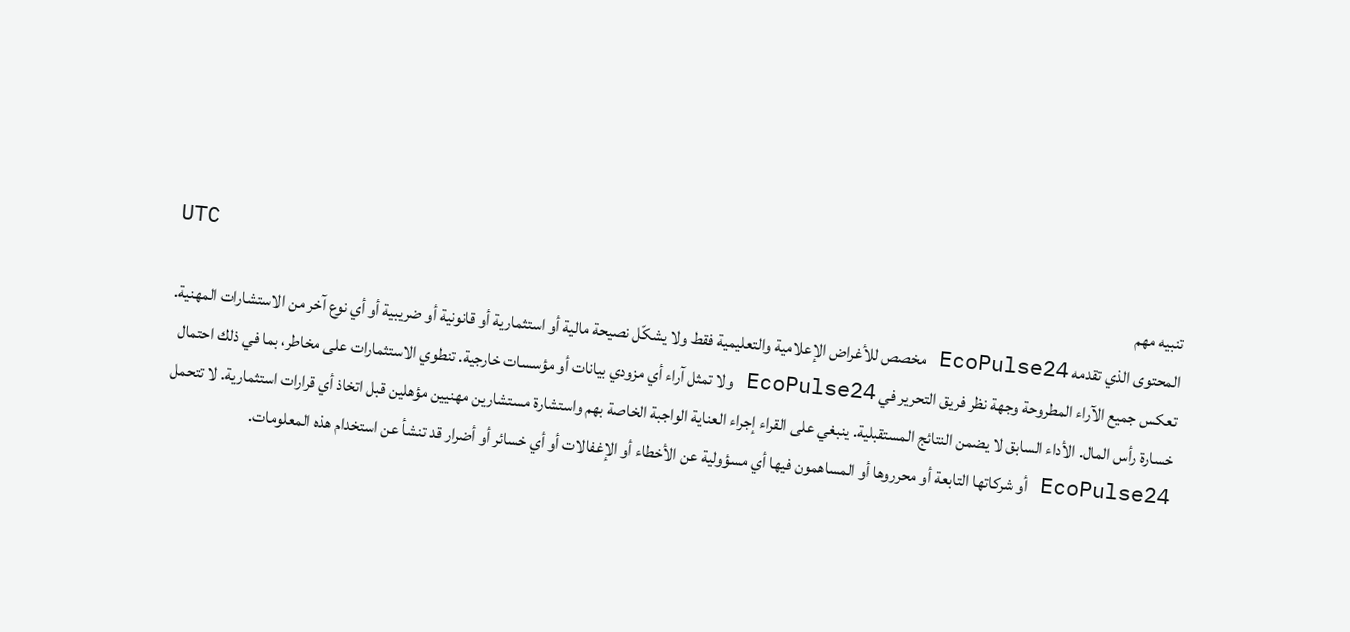UTC
تنبيه مهم
المحتوى الذي تقدمه EcoPulse24 مخصص للأغراض الإعلامية والتعليمية فقط ولا يشكّل نصيحة مالية أو استثمارية أو قانونية أو ضريبية أو أي نوع آخر من الاستشارات المهنية. تعكس جميع الآراء المطروحة وجهة نظر فريق التحرير في EcoPulse24 ولا تمثل آراء أي مزودي بيانات أو مؤسسات خارجية. تنطوي الاستثمارات على مخاطر، بما في ذلك احتمال خسارة رأس المال. الأداء السابق لا يضمن النتائج المستقبلية. ينبغي على القراء إجراء العناية الواجبة الخاصة بهم واستشارة مستشارين مهنيين مؤهلين قبل اتخاذ أي قرارات استثمارية. لا تتحمل EcoPulse24 أو شركاتها التابعة أو محرروها أو المساهمون فيها أي مسؤولية عن الأخطاء أو الإغفالات أو أي خسائر أو أضرار قد تنشأ عن استخدام هذه المعلومات.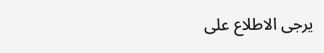يرجى الاطلاع على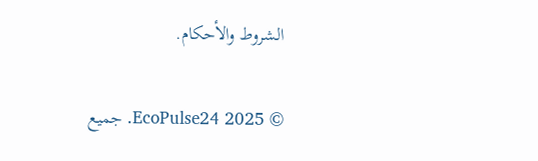الشروط والأحكام.

© 2025 EcoPulse24. جميع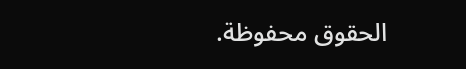الحقوق محفوظة.